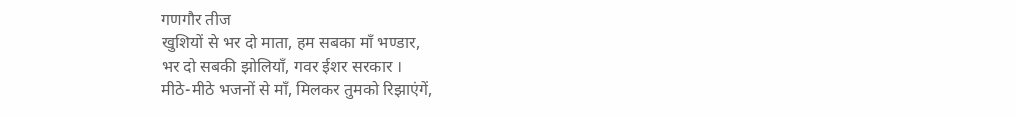गणगौर तीज
खुशियों से भर दो माता, हम सबका माँ भण्डार,
भर दो सबकी झोलियाँ, गवर ईशर सरकार ।
मीठे-मीठे भजनों से माँ, मिलकर तुमको रिझाएंगें,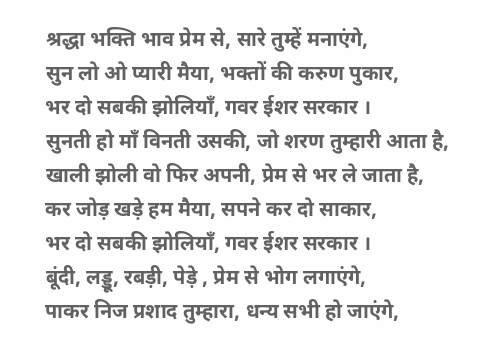श्रद्धा भक्ति भाव प्रेम से, सारे तुम्हें मनाएंगे,
सुन लो ओ प्यारी मैया, भक्तों की करुण पुकार,
भर दो सबकी झोलियाँ, गवर ईशर सरकार ।
सुनती हो माँ विनती उसकी, जो शरण तुम्हारी आता है,
खाली झोली वो फिर अपनी, प्रेम से भर ले जाता है,
कर जोड़ खड़े हम मैया, सपने कर दो साकार,
भर दो सबकी झोलियाँ, गवर ईशर सरकार ।
बूंदी, लड्डू, रबड़ी, पेड़े , प्रेम से भोग लगाएंगे,
पाकर निज प्रशाद तुम्हारा, धन्य सभी हो जाएंगे,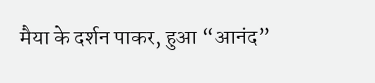मैया के दर्शन पाकर, हुआ “आनंद”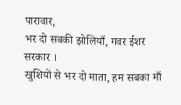पारावार,
भर दो सबकी झोलियाँ, गवर ईशर सरकार ।
खुशियों से भर दो माता, हम सबका माँ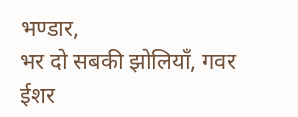भण्डार,
भर दो सबकी झोलियाँ, गवर ईशर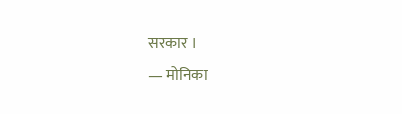सरकार ।
— मोनिका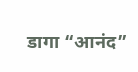डागा “आनंद”